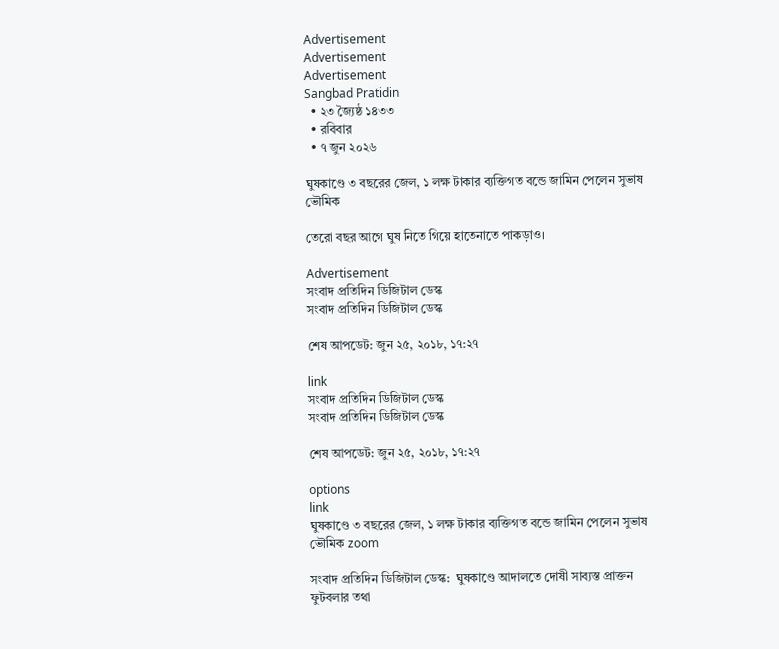Advertisement
Advertisement
Advertisement
Sangbad Pratidin
  • ২৩ জ্যৈষ্ঠ ১৪৩৩
  • রবিবার
  • ৭ জুন ২০২৬

ঘুষকাণ্ডে ৩ বছরের জেল, ১ লক্ষ টাকার ব্যক্তিগত বন্ডে জামিন পেলেন সুভাষ ভৌমিক

তেরো বছর আগে ঘুষ নিতে গিয়ে হাতেনাতে পাকড়াও।

Advertisement
সংবাদ প্রতিদিন ডিজিটাল ডেস্ক
সংবাদ প্রতিদিন ডিজিটাল ডেস্ক

শেষ আপডেট: জুন ২৫, ২০১৮, ১৭:২৭

link
সংবাদ প্রতিদিন ডিজিটাল ডেস্ক
সংবাদ প্রতিদিন ডিজিটাল ডেস্ক

শেষ আপডেট: জুন ২৫, ২০১৮, ১৭:২৭

options
link
ঘুষকাণ্ডে ৩ বছরের জেল, ১ লক্ষ টাকার ব্যক্তিগত বন্ডে জামিন পেলেন সুভাষ ভৌমিক zoom

সংবাদ প্রতিদিন ডিজিটাল ডেস্ক:  ঘুষকাণ্ডে আদালতে দোষী সাব্যস্ত প্রাক্তন ফুটবলার তথা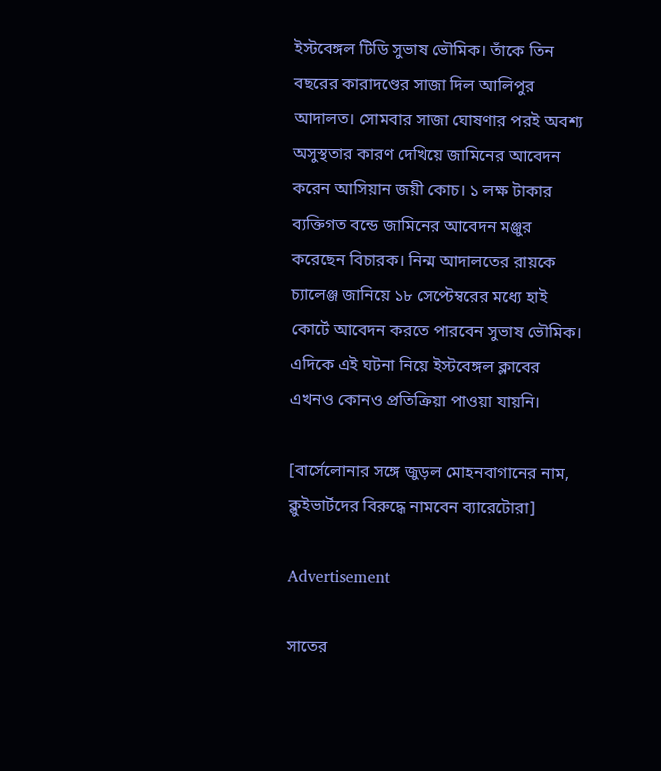ইস্টবেঙ্গল টিডি সুভাষ ভৌমিক। তাঁকে তিন বছরের কারাদণ্ডের সাজা দিল আলিপুর আদালত। সোমবার সাজা ঘোষণার পরই অবশ্য অসুস্থতার কারণ দেখিয়ে জামিনের আবেদন করেন আসিয়ান জয়ী কোচ। ১ লক্ষ টাকার ব্যক্তিগত বন্ডে জামিনের আবেদন মঞ্জুর করেছেন বিচারক। নিন্ম আদালতের রায়কে চ্যালেঞ্জ জানিয়ে ১৮ সেপ্টেম্বরের মধ্যে হাই কোর্টে আবেদন করতে পারবেন সুভাষ ভৌমিক। এদিকে এই ঘটনা নিয়ে ইস্টবেঙ্গল ক্লাবের এখনও কোনও প্রতিক্রিয়া পাওয়া যায়নি।

[বার্সেলোনার সঙ্গে জুড়ল মোহনবাগানের নাম, ক্লুইভার্টদের বিরুদ্ধে নামবেন ব্যারেটোরা]

Advertisement

সাতের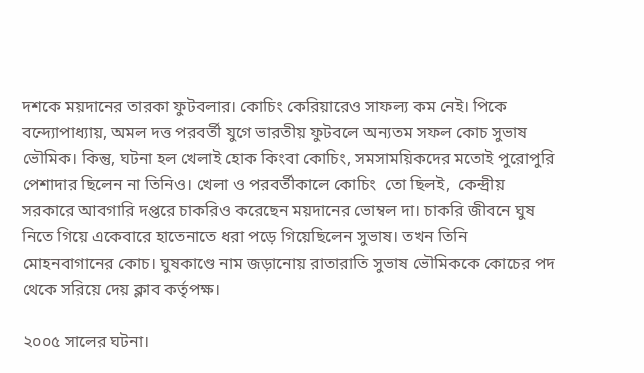দশকে ময়দানের তারকা ফুটবলার। কোচিং কেরিয়ারেও সাফল্য কম নেই। পিকে বন্দ্যোপাধ্যায়, অমল দত্ত পরবর্তী যুগে ভারতীয় ফুটবলে অন্যতম সফল কোচ সুভাষ ভৌমিক। কিন্তু, ঘটনা হল খেলাই হোক কিংবা কোচিং, সমসাময়িকদের মতোই পুরোপুরি পেশাদার ছিলেন না তিনিও। খেলা ও পরবর্তীকালে কোচিং  তো ছিলই,  কেন্দ্রীয় সরকারে আবগারি দপ্তরে চাকরিও করেছেন ময়দানের ভোম্বল দা। চাকরি জীবনে ঘুষ নিতে গিয়ে একেবারে হাতেনাতে ধরা পড়ে গিয়েছিলেন সুভাষ। তখন তিনি মোহনবাগানের কোচ। ঘুষকাণ্ডে নাম জড়ানোয় রাতারাতি সুভাষ ভৌমিককে কোচের পদ থেকে সরিয়ে দেয় ক্লাব কর্তৃপক্ষ।

২০০৫ সালের ঘটনা।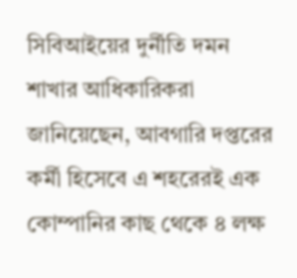সিবিআইয়ের দুর্নীতি দমন শাখার আধিকারিকরা জানিয়েছেন, আবগারি দপ্তরের কর্মী হিসেবে এ শহরেরই এক কোম্পানির কাছ থেকে ৪ লক্ষ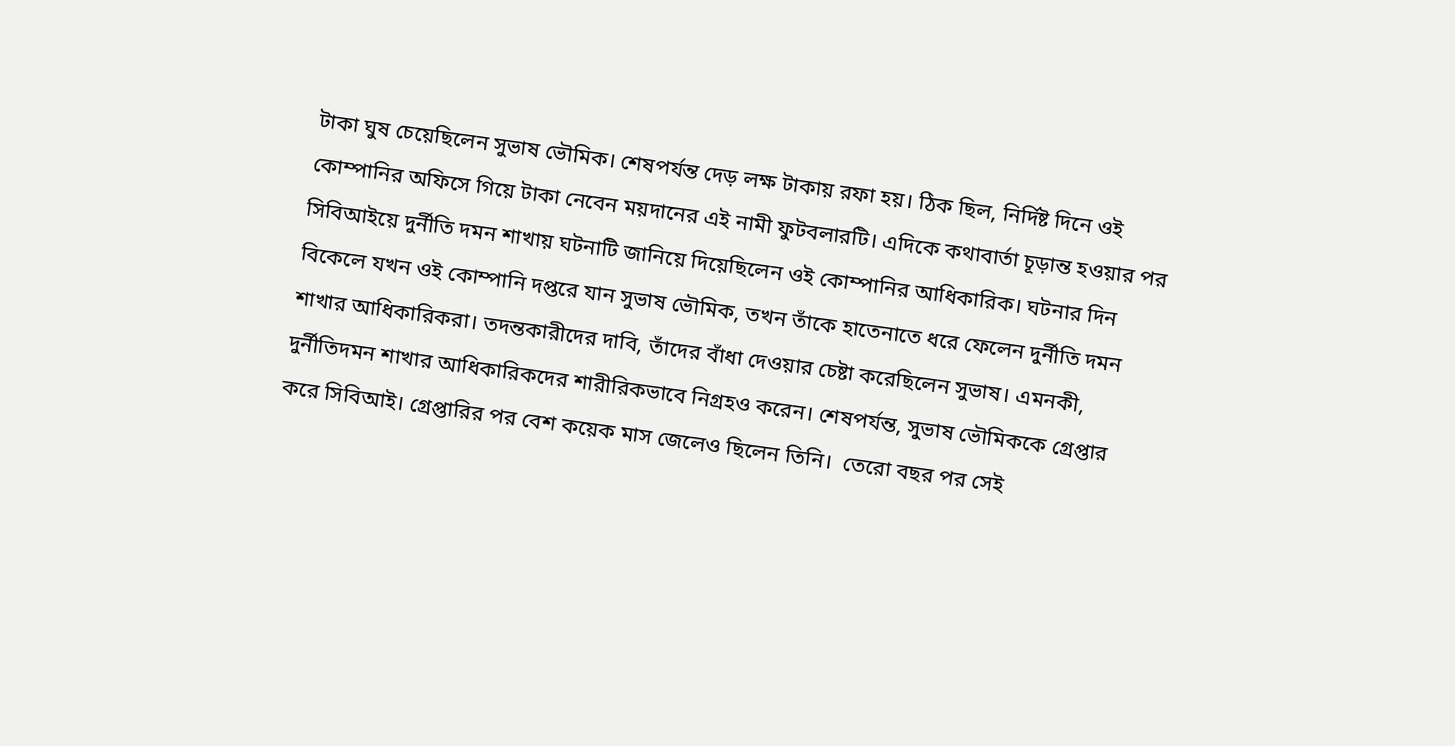টাকা ঘুষ চেয়েছিলেন সুভাষ ভৌমিক। শেষপর্যন্ত দেড় লক্ষ টাকায় রফা হয়। ঠিক ছিল, নির্দিষ্ট দিনে ওই কোম্পানির অফিসে গিয়ে টাকা নেবেন ময়দানের এই নামী ফুটবলারটি। এদিকে কথাবার্তা চূড়ান্ত হওয়ার পর সিবিআইয়ে দুর্নীতি দমন শাখায় ঘটনাটি জানিয়ে দিয়েছিলেন ওই কোম্পানির আধিকারিক। ঘটনার দিন বিকেলে যখন ওই কোম্পানি দপ্তরে যান সুভাষ ভৌমিক, তখন তাঁকে হাতেনাতে ধরে ফেলেন দুর্নীতি দমন শাখার আধিকারিকরা। তদন্তকারীদের দাবি, তাঁদের বাঁধা দেওয়ার চেষ্টা করেছিলেন সুভাষ। এমনকী, দুর্নীতিদমন শাখার আধিকারিকদের শারীরিকভাবে নিগ্রহও করেন। শেষপর্যন্ত, সুভাষ ভৌমিককে গ্রেপ্তার করে সিবিআই। গ্রেপ্তারির পর বেশ কয়েক মাস জেলেও ছিলেন তিনি।  তেরো বছর পর সেই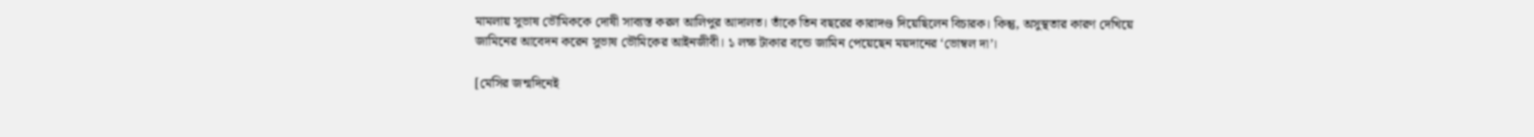মামলায় সুভাষ ভৌমিককে দোষী সাব্যস্ত করল আলিপুর আদালত। তাঁকে তিন বছরের কারাদণ্ড দিয়েছিলেন বিচারক। কিন্তু, অসুস্থতার কারণ দেখিয়ে জামিনের আবেদন করেন সুভাষ ভৌমিকের আইনজীবী। ১ লক্ষ টাকার বন্ডে জামিন পেয়েছেন ময়দানের ‘ভোম্বল দা’।

[মেসির জন্মদিনেই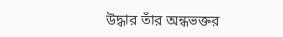উদ্ধার তাঁর অন্ধভক্তর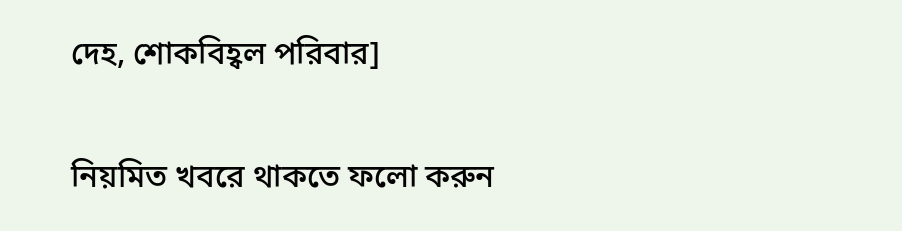দেহ, শোকবিহ্বল পরিবার]

নিয়মিত খবরে থাকতে ফলো করুন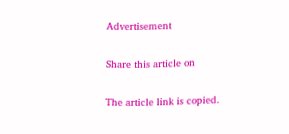Advertisement

Share this article on

The article link is copied.